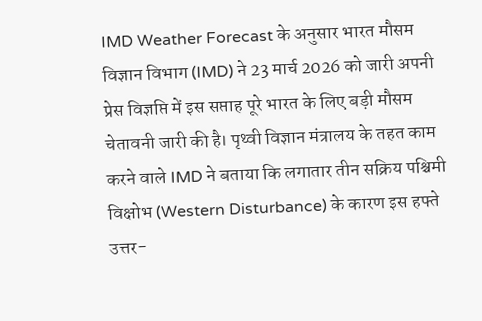IMD Weather Forecast के अनुसार भारत मौसम विज्ञान विभाग (IMD) ने 23 मार्च 2026 को जारी अपनी प्रेस विज्ञप्ति में इस सप्ताह पूरे भारत के लिए बड़ी मौसम चेतावनी जारी की है। पृथ्वी विज्ञान मंत्रालय के तहत काम करने वाले IMD ने बताया कि लगातार तीन सक्रिय पश्चिमी विक्षोभ (Western Disturbance) के कारण इस हफ्ते उत्तर-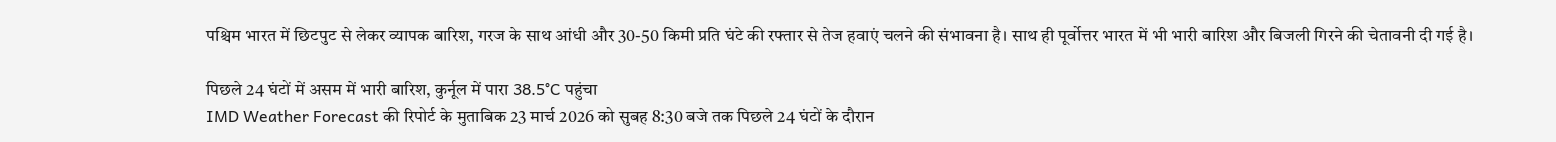पश्चिम भारत में छिटपुट से लेकर व्यापक बारिश, गरज के साथ आंधी और 30-50 किमी प्रति घंटे की रफ्तार से तेज हवाएं चलने की संभावना है। साथ ही पूर्वोत्तर भारत में भी भारी बारिश और बिजली गिरने की चेतावनी दी गई है।

पिछले 24 घंटों में असम में भारी बारिश, कुर्नूल में पारा 38.5°C पहुंचा
IMD Weather Forecast की रिपोर्ट के मुताबिक 23 मार्च 2026 को सुबह 8:30 बजे तक पिछले 24 घंटों के दौरान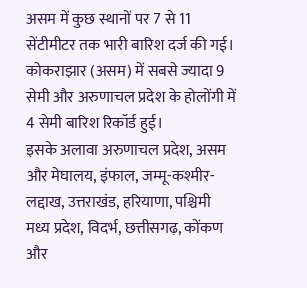असम में कुछ स्थानों पर 7 से 11 सेंटीमीटर तक भारी बारिश दर्ज की गई। कोकराझार (असम) में सबसे ज्यादा 9 सेमी और अरुणाचल प्रदेश के होलोंगी में 4 सेमी बारिश रिकॉर्ड हुई।
इसके अलावा अरुणाचल प्रदेश, असम और मेघालय, इंफाल, जम्मू-कश्मीर-लद्दाख, उत्तराखंड, हरियाणा, पश्चिमी मध्य प्रदेश, विदर्भ, छत्तीसगढ़, कोंकण और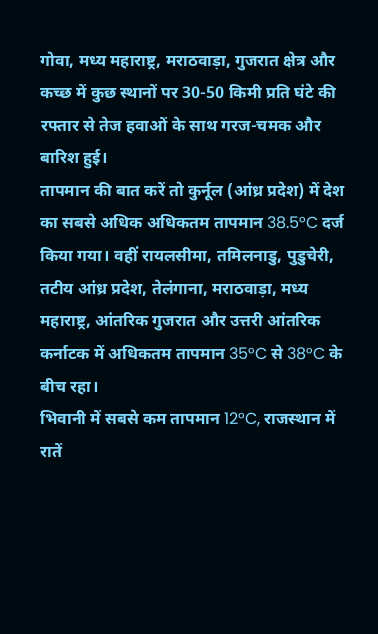गोवा, मध्य महाराष्ट्र, मराठवाड़ा, गुजरात क्षेत्र और कच्छ में कुछ स्थानों पर 30-50 किमी प्रति घंटे की रफ्तार से तेज हवाओं के साथ गरज-चमक और बारिश हुई।
तापमान की बात करें तो कुर्नूल (आंध्र प्रदेश) में देश का सबसे अधिक अधिकतम तापमान 38.5°C दर्ज किया गया। वहीं रायलसीमा, तमिलनाडु, पुडुचेरी, तटीय आंध्र प्रदेश, तेलंगाना, मराठवाड़ा, मध्य महाराष्ट्र, आंतरिक गुजरात और उत्तरी आंतरिक कर्नाटक में अधिकतम तापमान 35°C से 38°C के बीच रहा।
भिवानी में सबसे कम तापमान 12°C, राजस्थान में रातें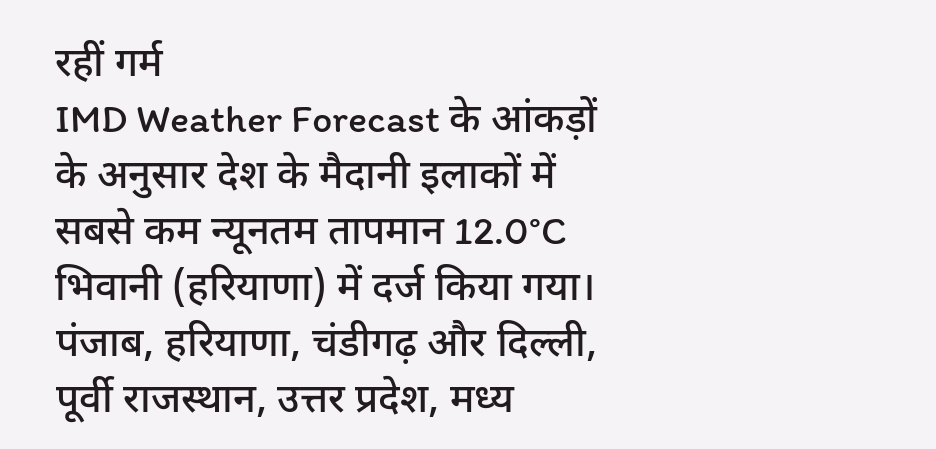रहीं गर्म
IMD Weather Forecast के आंकड़ों के अनुसार देश के मैदानी इलाकों में सबसे कम न्यूनतम तापमान 12.0°C भिवानी (हरियाणा) में दर्ज किया गया। पंजाब, हरियाणा, चंडीगढ़ और दिल्ली, पूर्वी राजस्थान, उत्तर प्रदेश, मध्य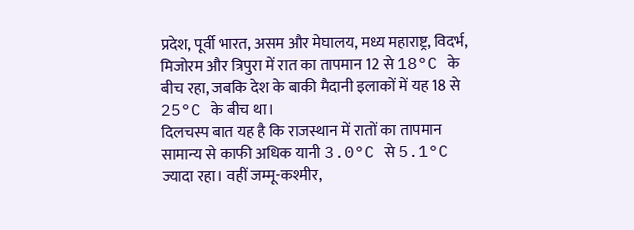प्रदेश, पूर्वी भारत, असम और मेघालय, मध्य महाराष्ट्र, विदर्भ, मिजोरम और त्रिपुरा में रात का तापमान 12 से 18°C के बीच रहा, जबकि देश के बाकी मैदानी इलाकों में यह 18 से 25°C के बीच था।
दिलचस्प बात यह है कि राजस्थान में रातों का तापमान सामान्य से काफी अधिक यानी 3.0°C से 5.1°C ज्यादा रहा। वहीं जम्मू-कश्मीर,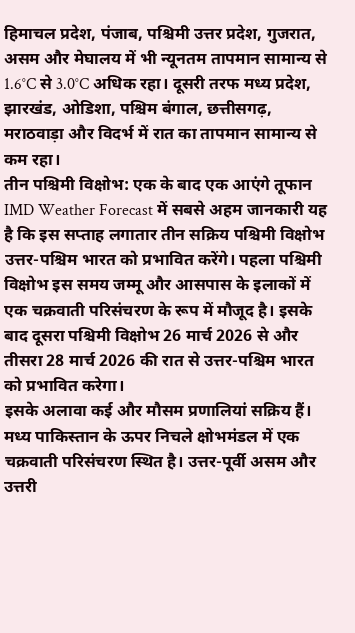हिमाचल प्रदेश, पंजाब, पश्चिमी उत्तर प्रदेश, गुजरात, असम और मेघालय में भी न्यूनतम तापमान सामान्य से 1.6°C से 3.0°C अधिक रहा। दूसरी तरफ मध्य प्रदेश, झारखंड, ओडिशा, पश्चिम बंगाल, छत्तीसगढ़, मराठवाड़ा और विदर्भ में रात का तापमान सामान्य से कम रहा।
तीन पश्चिमी विक्षोभ: एक के बाद एक आएंगे तूफान
IMD Weather Forecast में सबसे अहम जानकारी यह है कि इस सप्ताह लगातार तीन सक्रिय पश्चिमी विक्षोभ उत्तर-पश्चिम भारत को प्रभावित करेंगे। पहला पश्चिमी विक्षोभ इस समय जम्मू और आसपास के इलाकों में एक चक्रवाती परिसंचरण के रूप में मौजूद है। इसके बाद दूसरा पश्चिमी विक्षोभ 26 मार्च 2026 से और तीसरा 28 मार्च 2026 की रात से उत्तर-पश्चिम भारत को प्रभावित करेगा।
इसके अलावा कई और मौसम प्रणालियां सक्रिय हैं। मध्य पाकिस्तान के ऊपर निचले क्षोभमंडल में एक चक्रवाती परिसंचरण स्थित है। उत्तर-पूर्वी असम और उत्तरी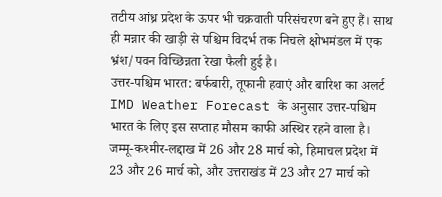तटीय आंध्र प्रदेश के ऊपर भी चक्रवाती परिसंचरण बने हुए हैं। साथ ही मन्नार की खाड़ी से पश्चिम विदर्भ तक निचले क्षोभमंडल में एक भ्रंश/पवन विच्छिन्नता रेखा फैली हुई है।
उत्तर-पश्चिम भारत: बर्फबारी, तूफानी हवाएं और बारिश का अलर्ट
IMD Weather Forecast के अनुसार उत्तर-पश्चिम भारत के लिए इस सप्ताह मौसम काफी अस्थिर रहने वाला है। जम्मू-कश्मीर-लद्दाख में 26 और 28 मार्च को, हिमाचल प्रदेश में 23 और 26 मार्च को, और उत्तराखंड में 23 और 27 मार्च को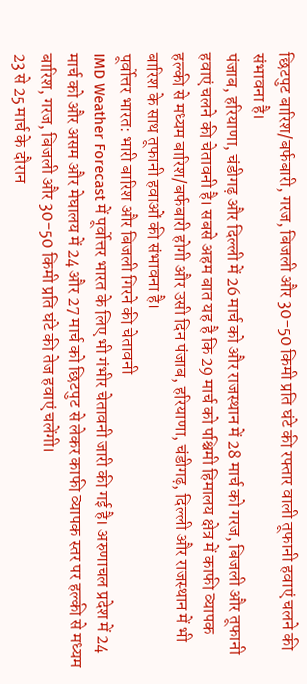छिटपुट बारिश/बर्फबारी, गरज, बिजली और 30-50 किमी प्रति घंटे की रफ्तार वाली तूफानी हवाएं चलने की संभावना है।
पंजाब, हरियाणा, चंडीगढ़ और दिल्ली में 26 मार्च को और राजस्थान में 28 मार्च को गरज, बिजली और तूफानी हवाएं चलने की चेतावनी है। सबसे अहम बात यह है कि 29 मार्च को पश्चिमी हिमालय क्षेत्र में काफी व्यापक हल्की से मध्यम बारिश/बर्फबारी होगी और उसी दिन पंजाब, हरियाणा, चंडीगढ़, दिल्ली और राजस्थान में भी बारिश के साथ तूफानी हवाओं की संभावना है।
पूर्वोत्तर भारत: भारी बारिश और बिजली गिरने की चेतावनी
IMD Weather Forecast में पूर्वोत्तर भारत के लिए भी गंभीर चेतावनी जारी की गई है। अरुणाचल प्रदेश में 24 मार्च को और असम और मेघालय में 24 और 27 मार्च को छिटपुट से लेकर काफी व्यापक स्तर पर हल्की से मध्यम बारिश, गरज, बिजली और 30-50 किमी प्रति घंटे की तेज हवाएं चलेंगी।
23 से 25 मार्च के दौरान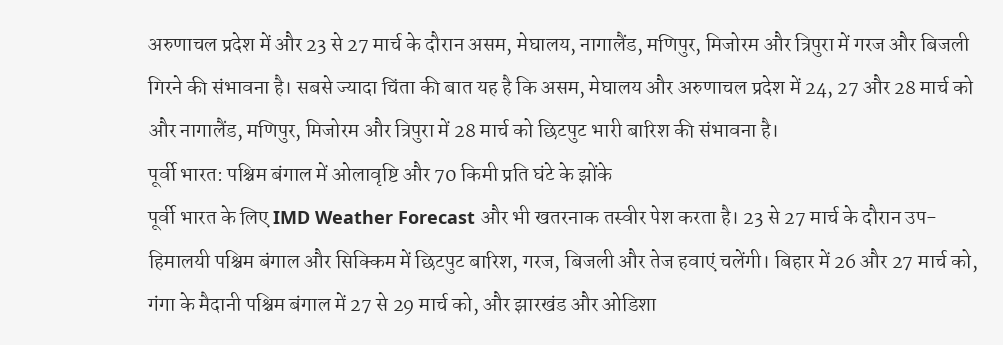अरुणाचल प्रदेश में और 23 से 27 मार्च के दौरान असम, मेघालय, नागालैंड, मणिपुर, मिजोरम और त्रिपुरा में गरज और बिजली गिरने की संभावना है। सबसे ज्यादा चिंता की बात यह है कि असम, मेघालय और अरुणाचल प्रदेश में 24, 27 और 28 मार्च को और नागालैंड, मणिपुर, मिजोरम और त्रिपुरा में 28 मार्च को छिटपुट भारी बारिश की संभावना है।
पूर्वी भारत: पश्चिम बंगाल में ओलावृष्टि और 70 किमी प्रति घंटे के झोंके
पूर्वी भारत के लिए IMD Weather Forecast और भी खतरनाक तस्वीर पेश करता है। 23 से 27 मार्च के दौरान उप-हिमालयी पश्चिम बंगाल और सिक्किम में छिटपुट बारिश, गरज, बिजली और तेज हवाएं चलेंगी। बिहार में 26 और 27 मार्च को, गंगा के मैदानी पश्चिम बंगाल में 27 से 29 मार्च को, और झारखंड और ओडिशा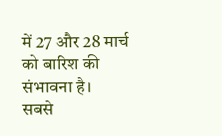में 27 और 28 मार्च को बारिश की संभावना है।
सबसे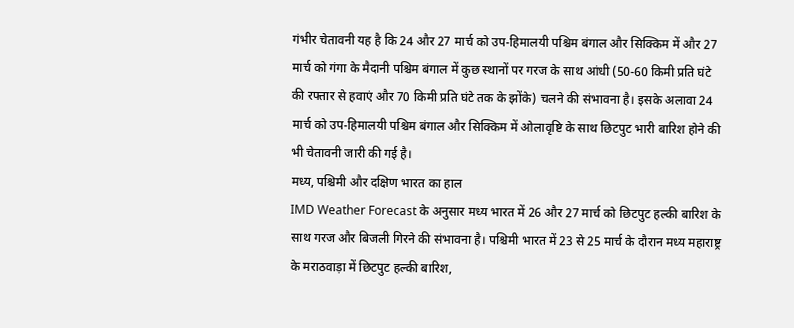गंभीर चेतावनी यह है कि 24 और 27 मार्च को उप-हिमालयी पश्चिम बंगाल और सिक्किम में और 27 मार्च को गंगा के मैदानी पश्चिम बंगाल में कुछ स्थानों पर गरज के साथ आंधी (50-60 किमी प्रति घंटे की रफ्तार से हवाएं और 70 किमी प्रति घंटे तक के झोंके) चलने की संभावना है। इसके अलावा 24 मार्च को उप-हिमालयी पश्चिम बंगाल और सिक्किम में ओलावृष्टि के साथ छिटपुट भारी बारिश होने की भी चेतावनी जारी की गई है।
मध्य, पश्चिमी और दक्षिण भारत का हाल
IMD Weather Forecast के अनुसार मध्य भारत में 26 और 27 मार्च को छिटपुट हल्की बारिश के साथ गरज और बिजली गिरने की संभावना है। पश्चिमी भारत में 23 से 25 मार्च के दौरान मध्य महाराष्ट्र के मराठवाड़ा में छिटपुट हल्की बारिश,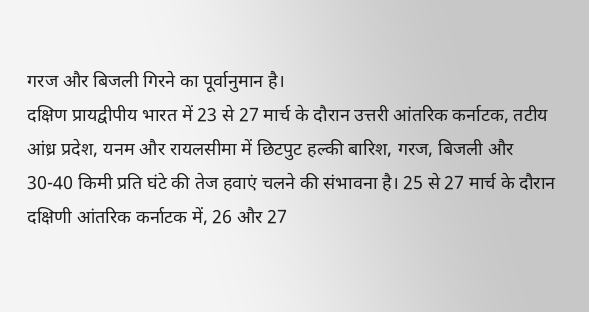गरज और बिजली गिरने का पूर्वानुमान है।
दक्षिण प्रायद्वीपीय भारत में 23 से 27 मार्च के दौरान उत्तरी आंतरिक कर्नाटक, तटीय आंध्र प्रदेश, यनम और रायलसीमा में छिटपुट हल्की बारिश, गरज, बिजली और 30-40 किमी प्रति घंटे की तेज हवाएं चलने की संभावना है। 25 से 27 मार्च के दौरान दक्षिणी आंतरिक कर्नाटक में, 26 और 27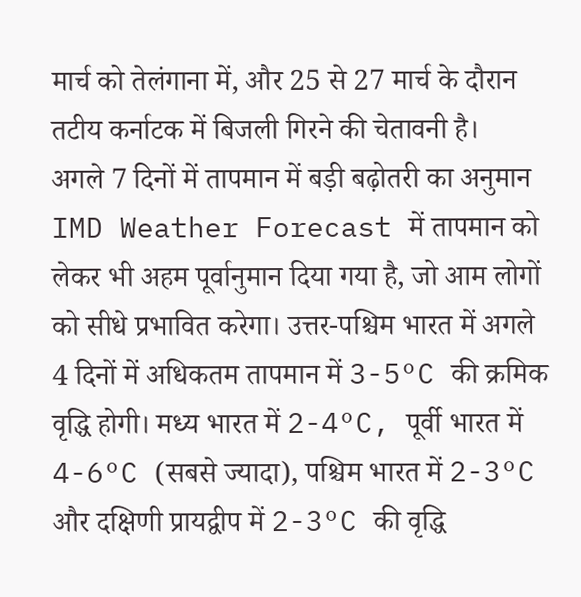मार्च को तेलंगाना में, और 25 से 27 मार्च के दौरान तटीय कर्नाटक में बिजली गिरने की चेतावनी है।
अगले 7 दिनों में तापमान में बड़ी बढ़ोतरी का अनुमान
IMD Weather Forecast में तापमान को लेकर भी अहम पूर्वानुमान दिया गया है, जो आम लोगों को सीधे प्रभावित करेगा। उत्तर-पश्चिम भारत में अगले 4 दिनों में अधिकतम तापमान में 3-5°C की क्रमिक वृद्धि होगी। मध्य भारत में 2-4°C, पूर्वी भारत में 4-6°C (सबसे ज्यादा), पश्चिम भारत में 2-3°C और दक्षिणी प्रायद्वीप में 2-3°C की वृद्धि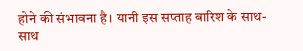होने की संभावना है। यानी इस सप्ताह बारिश के साथ-साथ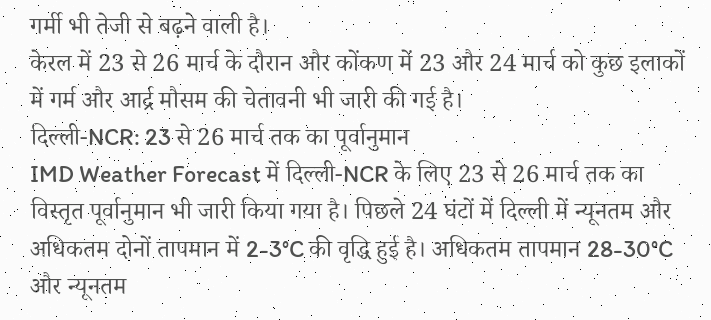गर्मी भी तेजी से बढ़ने वाली है।
केरल में 23 से 26 मार्च के दौरान और कोंकण में 23 और 24 मार्च को कुछ इलाकों में गर्म और आर्द्र मौसम की चेतावनी भी जारी की गई है।
दिल्ली-NCR: 23 से 26 मार्च तक का पूर्वानुमान
IMD Weather Forecast में दिल्ली-NCR के लिए 23 से 26 मार्च तक का विस्तृत पूर्वानुमान भी जारी किया गया है। पिछले 24 घंटों में दिल्ली में न्यूनतम और अधिकतम दोनों तापमान में 2-3°C की वृद्धि हुई है। अधिकतम तापमान 28-30°C और न्यूनतम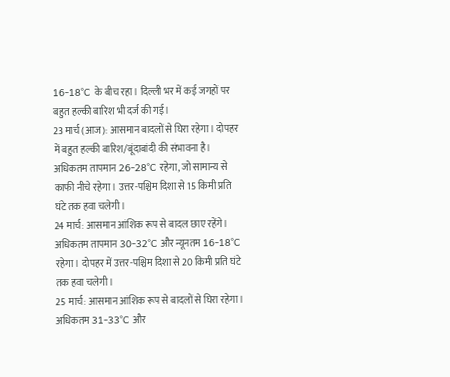16-18°C के बीच रहा। दिल्ली भर में कई जगहों पर बहुत हल्की बारिश भी दर्ज की गई।
23 मार्च (आज): आसमान बादलों से घिरा रहेगा। दोपहर में बहुत हल्की बारिश/बूंदाबांदी की संभावना है। अधिकतम तापमान 26-28°C रहेगा, जो सामान्य से काफी नीचे रहेगा। उत्तर-पश्चिम दिशा से 15 किमी प्रति घंटे तक हवा चलेगी।
24 मार्च: आसमान आंशिक रूप से बादल छाए रहेंगे। अधिकतम तापमान 30-32°C और न्यूनतम 16-18°C रहेगा। दोपहर में उत्तर-पश्चिम दिशा से 20 किमी प्रति घंटे तक हवा चलेगी।
25 मार्च: आसमान आंशिक रूप से बादलों से घिरा रहेगा। अधिकतम 31-33°C और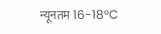न्यूनतम 16-18°C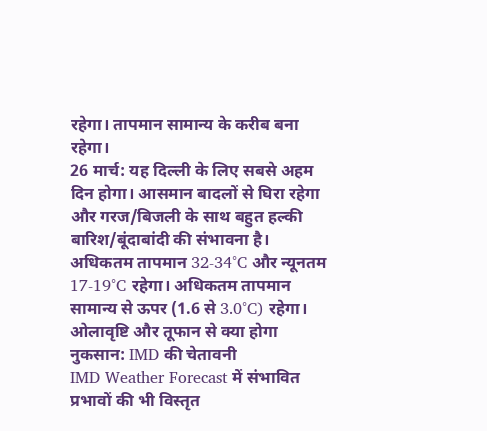रहेगा। तापमान सामान्य के करीब बना रहेगा।
26 मार्च: यह दिल्ली के लिए सबसे अहम दिन होगा। आसमान बादलों से घिरा रहेगा और गरज/बिजली के साथ बहुत हल्की बारिश/बूंदाबांदी की संभावना है। अधिकतम तापमान 32-34°C और न्यूनतम 17-19°C रहेगा। अधिकतम तापमान सामान्य से ऊपर (1.6 से 3.0°C) रहेगा।
ओलावृष्टि और तूफान से क्या होगा नुकसान: IMD की चेतावनी
IMD Weather Forecast में संभावित प्रभावों की भी विस्तृत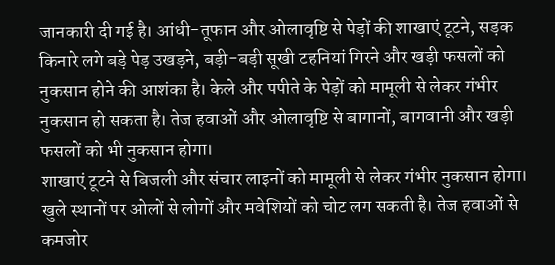जानकारी दी गई है। आंधी-तूफान और ओलावृष्टि से पेड़ों की शाखाएं टूटने, सड़क किनारे लगे बड़े पेड़ उखड़ने, बड़ी-बड़ी सूखी टहनियां गिरने और खड़ी फसलों को नुकसान होने की आशंका है। केले और पपीते के पेड़ों को मामूली से लेकर गंभीर नुकसान हो सकता है। तेज हवाओं और ओलावृष्टि से बागानों, बागवानी और खड़ी फसलों को भी नुकसान होगा।
शाखाएं टूटने से बिजली और संचार लाइनों को मामूली से लेकर गंभीर नुकसान होगा। खुले स्थानों पर ओलों से लोगों और मवेशियों को चोट लग सकती है। तेज हवाओं से कमजोर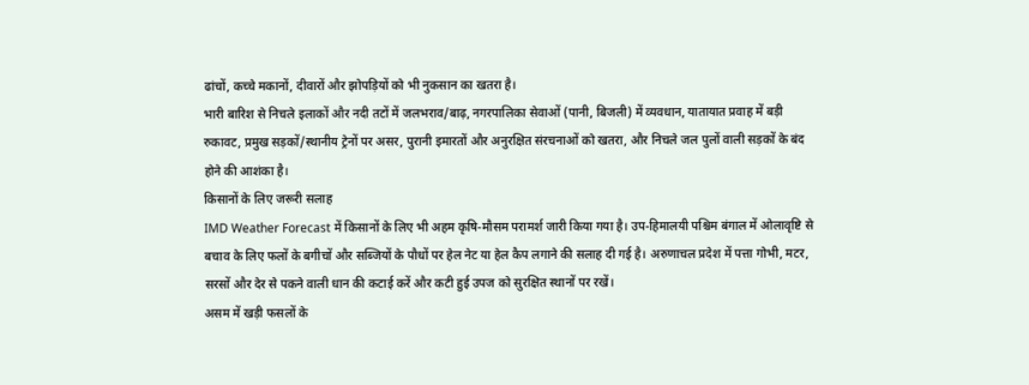ढांचों, कच्चे मकानों, दीवारों और झोपड़ियों को भी नुकसान का खतरा है।
भारी बारिश से निचले इलाकों और नदी तटों में जलभराव/बाढ़, नगरपालिका सेवाओं (पानी, बिजली) में व्यवधान, यातायात प्रवाह में बड़ी रुकावट, प्रमुख सड़कों/स्थानीय ट्रेनों पर असर, पुरानी इमारतों और अनुरक्षित संरचनाओं को खतरा, और निचले जल पुलों वाली सड़कों के बंद होने की आशंका है।
किसानों के लिए जरूरी सलाह
IMD Weather Forecast में किसानों के लिए भी अहम कृषि-मौसम परामर्श जारी किया गया है। उप-हिमालयी पश्चिम बंगाल में ओलावृष्टि से बचाव के लिए फलों के बगीचों और सब्जियों के पौधों पर हेल नेट या हेल कैप लगाने की सलाह दी गई है। अरुणाचल प्रदेश में पत्ता गोभी, मटर, सरसों और देर से पकने वाली धान की कटाई करें और कटी हुई उपज को सुरक्षित स्थानों पर रखें।
असम में खड़ी फसलों के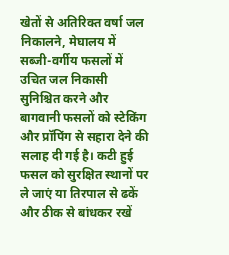खेतों से अतिरिक्त वर्षा जल निकालने, मेघालय में सब्जी-वर्गीय फसलों में उचित जल निकासी सुनिश्चित करने और बागवानी फसलों को स्टेकिंग और प्रॉपिंग से सहारा देने की सलाह दी गई है। कटी हुई फसल को सुरक्षित स्थानों पर ले जाएं या तिरपाल से ढकें और ठीक से बांधकर रखें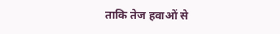ताकि तेज हवाओं से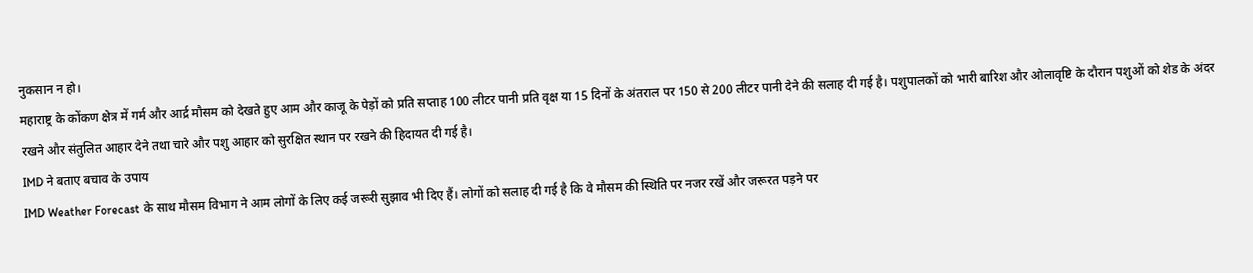नुकसान न हो।
महाराष्ट्र के कोंकण क्षेत्र में गर्म और आर्द्र मौसम को देखते हुए आम और काजू के पेड़ों को प्रति सप्ताह 100 लीटर पानी प्रति वृक्ष या 15 दिनों के अंतराल पर 150 से 200 लीटर पानी देने की सलाह दी गई है। पशुपालकों को भारी बारिश और ओलावृष्टि के दौरान पशुओं को शेड के अंदर रखने और संतुलित आहार देने तथा चारे और पशु आहार को सुरक्षित स्थान पर रखने की हिदायत दी गई है।
IMD ने बताए बचाव के उपाय
IMD Weather Forecast के साथ मौसम विभाग ने आम लोगों के लिए कई जरूरी सुझाव भी दिए हैं। लोगों को सलाह दी गई है कि वे मौसम की स्थिति पर नजर रखें और जरूरत पड़ने पर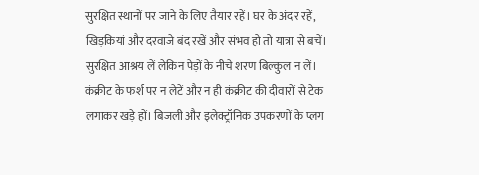सुरक्षित स्थानों पर जाने के लिए तैयार रहें। घर के अंदर रहें, खिड़कियां और दरवाजे बंद रखें और संभव हो तो यात्रा से बचें। सुरक्षित आश्रय लें लेकिन पेड़ों के नीचे शरण बिल्कुल न लें।
कंक्रीट के फर्श पर न लेटें और न ही कंक्रीट की दीवारों से टेक लगाकर खड़े हों। बिजली और इलेक्ट्रॉनिक उपकरणों के प्लग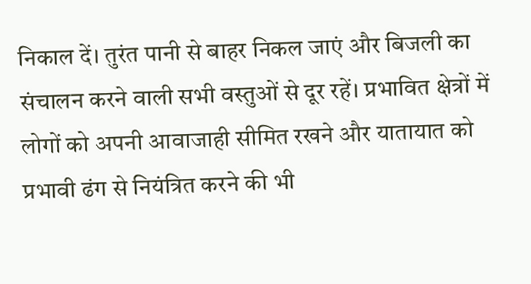निकाल दें। तुरंत पानी से बाहर निकल जाएं और बिजली का संचालन करने वाली सभी वस्तुओं से दूर रहें। प्रभावित क्षेत्रों में लोगों को अपनी आवाजाही सीमित रखने और यातायात को प्रभावी ढंग से नियंत्रित करने की भी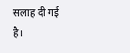सलाह दी गई है।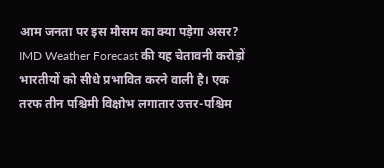आम जनता पर इस मौसम का क्या पड़ेगा असर?
IMD Weather Forecast की यह चेतावनी करोड़ों भारतीयों को सीधे प्रभावित करने वाली है। एक तरफ तीन पश्चिमी विक्षोभ लगातार उत्तर-पश्चिम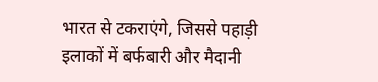भारत से टकराएंगे, जिससे पहाड़ी इलाकों में बर्फबारी और मैदानी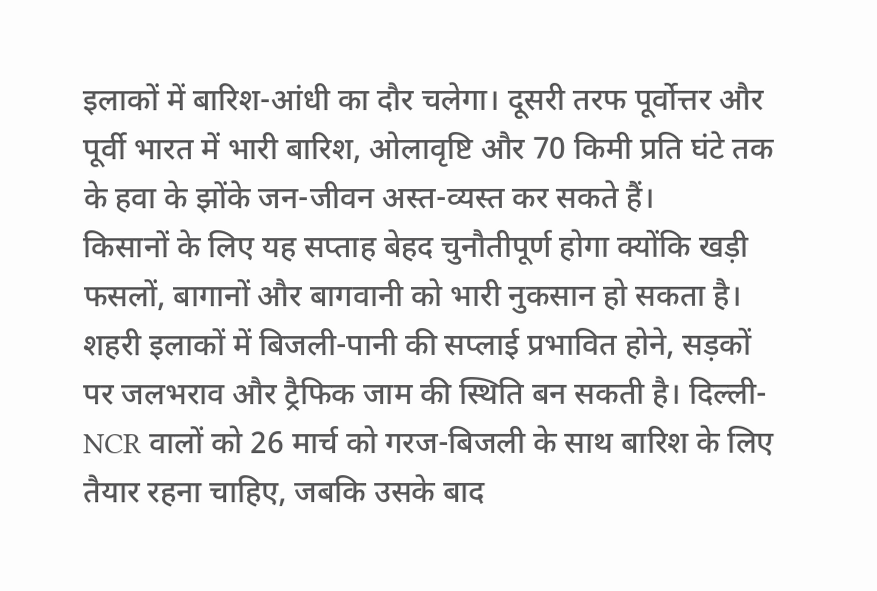इलाकों में बारिश-आंधी का दौर चलेगा। दूसरी तरफ पूर्वोत्तर और पूर्वी भारत में भारी बारिश, ओलावृष्टि और 70 किमी प्रति घंटे तक के हवा के झोंके जन-जीवन अस्त-व्यस्त कर सकते हैं।
किसानों के लिए यह सप्ताह बेहद चुनौतीपूर्ण होगा क्योंकि खड़ी फसलों, बागानों और बागवानी को भारी नुकसान हो सकता है। शहरी इलाकों में बिजली-पानी की सप्लाई प्रभावित होने, सड़कों पर जलभराव और ट्रैफिक जाम की स्थिति बन सकती है। दिल्ली-NCR वालों को 26 मार्च को गरज-बिजली के साथ बारिश के लिए तैयार रहना चाहिए, जबकि उसके बाद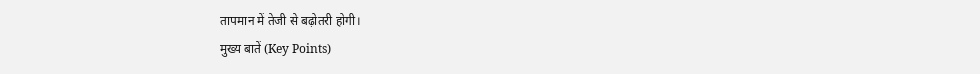तापमान में तेजी से बढ़ोतरी होगी।
मुख्य बातें (Key Points)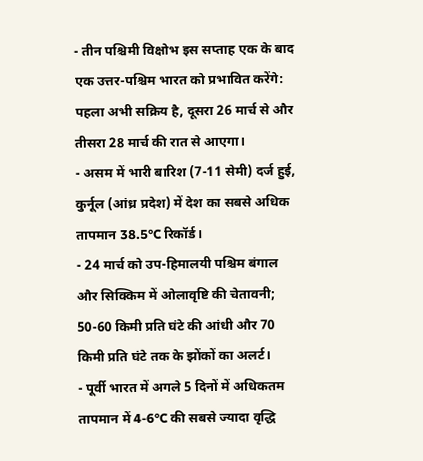- तीन पश्चिमी विक्षोभ इस सप्ताह एक के बाद एक उत्तर-पश्चिम भारत को प्रभावित करेंगे: पहला अभी सक्रिय है, दूसरा 26 मार्च से और तीसरा 28 मार्च की रात से आएगा।
- असम में भारी बारिश (7-11 सेमी) दर्ज हुई, कुर्नूल (आंध्र प्रदेश) में देश का सबसे अधिक तापमान 38.5°C रिकॉर्ड।
- 24 मार्च को उप-हिमालयी पश्चिम बंगाल और सिक्किम में ओलावृष्टि की चेतावनी; 50-60 किमी प्रति घंटे की आंधी और 70 किमी प्रति घंटे तक के झोंकों का अलर्ट।
- पूर्वी भारत में अगले 5 दिनों में अधिकतम तापमान में 4-6°C की सबसे ज्यादा वृद्धि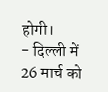होगी।
- दिल्ली में 26 मार्च को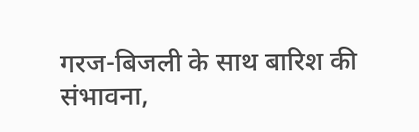गरज-बिजली के साथ बारिश की संभावना,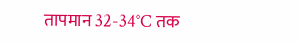तापमान 32-34°C तक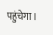पहुंचेगा।